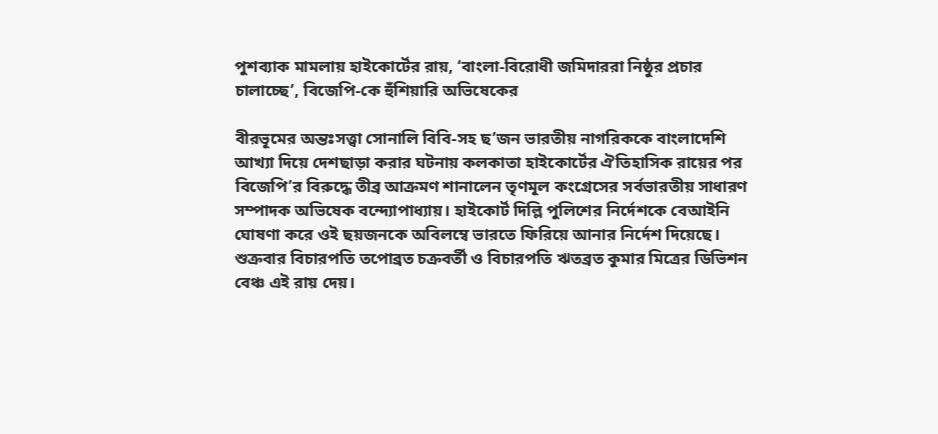পুশব্যাক মামলায় হাইকোর্টের রায়, ‘বাংলা-বিরোধী জমিদাররা নিষ্ঠুর প্রচার চালাচ্ছে’, বিজেপি-কে হুঁশিয়ারি অভিষেকের

বীরভূমের অন্তঃসত্ত্বা সোনালি বিবি-সহ ছ’জন ভারতীয় নাগরিককে বাংলাদেশি আখ্যা দিয়ে দেশছাড়া করার ঘটনায় কলকাতা হাইকোর্টের ঐতিহাসিক রায়ের পর বিজেপি’র বিরুদ্ধে তীব্র আক্রমণ শানালেন তৃণমূল কংগ্রেসের সর্বভারতীয় সাধারণ সম্পাদক অভিষেক বন্দ্যোপাধ্যায়। হাইকোর্ট দিল্লি পুলিশের নির্দেশকে বেআইনি ঘোষণা করে ওই ছয়জনকে অবিলম্বে ভারতে ফিরিয়ে আনার নির্দেশ দিয়েছে।
শুক্রবার বিচারপতি তপোব্রত চক্রবর্তী ও বিচারপতি ঋতব্রত কুমার মিত্রের ডিভিশন বেঞ্চ এই রায় দেয়।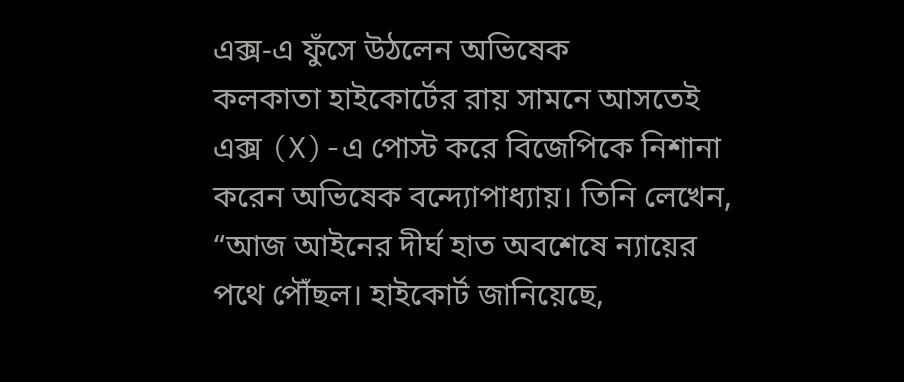এক্স-এ ফুঁসে উঠলেন অভিষেক
কলকাতা হাইকোর্টের রায় সামনে আসতেই এক্স (X)-এ পোস্ট করে বিজেপিকে নিশানা করেন অভিষেক বন্দ্যোপাধ্যায়। তিনি লেখেন, “আজ আইনের দীর্ঘ হাত অবশেষে ন্যায়ের পথে পৌঁছল। হাইকোর্ট জানিয়েছে,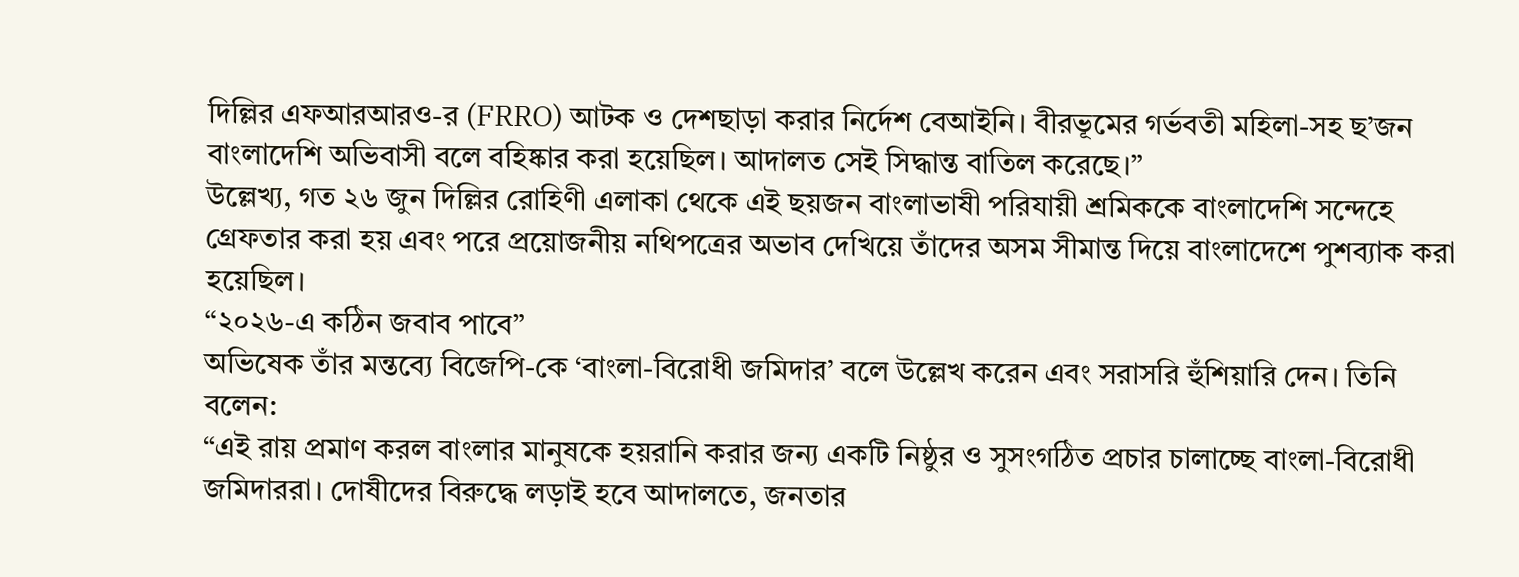দিল্লির এফআরআরও-র (FRRO) আটক ও দেশছাড়া করার নির্দেশ বেআইনি। বীরভূমের গর্ভবতী মহিলা-সহ ছ’জন বাংলাদেশি অভিবাসী বলে বহিষ্কার করা হয়েছিল। আদালত সেই সিদ্ধান্ত বাতিল করেছে।”
উল্লেখ্য, গত ২৬ জুন দিল্লির রোহিণী এলাকা থেকে এই ছয়জন বাংলাভাষী পরিযায়ী শ্রমিককে বাংলাদেশি সন্দেহে গ্রেফতার করা হয় এবং পরে প্রয়োজনীয় নথিপত্রের অভাব দেখিয়ে তাঁদের অসম সীমান্ত দিয়ে বাংলাদেশে পুশব্যাক করা হয়েছিল।
“২০২৬-এ কঠিন জবাব পাবে”
অভিষেক তাঁর মন্তব্যে বিজেপি-কে ‘বাংলা-বিরোধী জমিদার’ বলে উল্লেখ করেন এবং সরাসরি হুঁশিয়ারি দেন। তিনি বলেন:
“এই রায় প্রমাণ করল বাংলার মানুষকে হয়রানি করার জন্য একটি নিষ্ঠুর ও সুসংগঠিত প্রচার চালাচ্ছে বাংলা-বিরোধী জমিদাররা। দোষীদের বিরুদ্ধে লড়াই হবে আদালতে, জনতার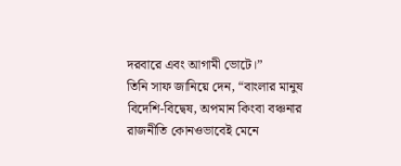দরবারে এবং আগামী ভোটে।”
তিনি সাফ জানিয়ে দেন, “বাংলার মানুষ বিদেশি-বিদ্বেষ, অপমান কিংবা বঞ্চনার রাজনীতি কোনওভাবেই মেনে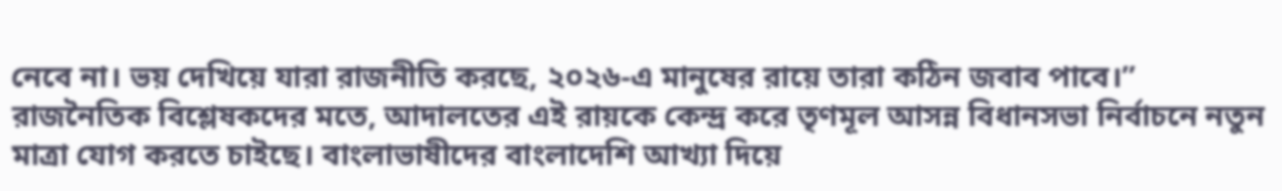নেবে না। ভয় দেখিয়ে যারা রাজনীতি করছে, ২০২৬-এ মানুষের রায়ে তারা কঠিন জবাব পাবে।”
রাজনৈতিক বিশ্লেষকদের মতে, আদালতের এই রায়কে কেন্দ্র করে তৃণমূল আসন্ন বিধানসভা নির্বাচনে নতুন মাত্রা যোগ করতে চাইছে। বাংলাভাষীদের বাংলাদেশি আখ্যা দিয়ে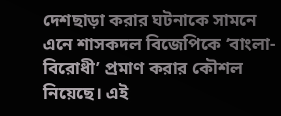দেশছাড়া করার ঘটনাকে সামনে এনে শাসকদল বিজেপিকে ‘বাংলা-বিরোধী’ প্রমাণ করার কৌশল নিয়েছে। এই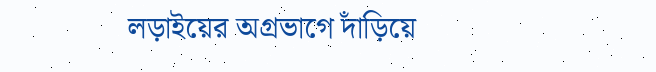লড়াইয়ের অগ্রভাগে দাঁড়িয়ে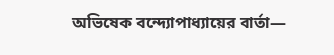অভিষেক বন্দ্যোপাধ্যায়ের বার্তা—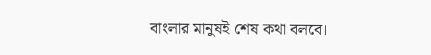বাংলার মানুষই শেষ কথা বলবে।